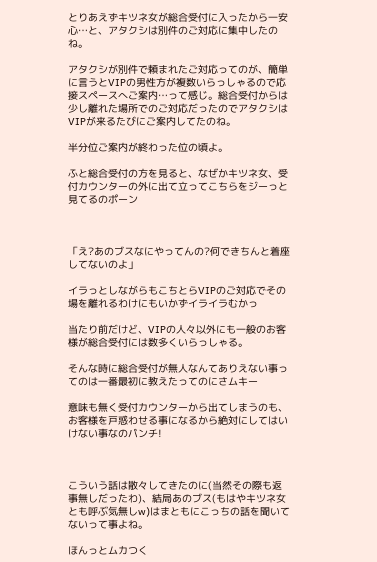とりあえずキツネ女が総合受付に入ったから一安心…と、アタクシは別件のご対応に集中したのね。

アタクシが別件で頼まれたご対応ってのが、簡単に言うとVIPの男性方が複数いらっしゃるので応接スペースへご案内…って感じ。総合受付からは少し離れた場所でのご対応だったのでアタクシはVIPが来るたびにご案内してたのね。

半分位ご案内が終わった位の頃よ。

ふと総合受付の方を見ると、なぜかキツネ女、受付カウンターの外に出て立ってこちらをジーっと見てるのポーン



「え?あのブスなにやってんの?何できちんと着座してないのよ」

イラっとしながらもこちとらVIPのご対応でその場を離れるわけにもいかずイライラむかっ

当たり前だけど、VIPの人々以外にも一般のお客様が総合受付には数多くいらっしゃる。

そんな時に総合受付が無人なんてありえない事ってのは一番最初に教えたってのにさムキー

意味も無く受付カウンターから出てしまうのも、お客様を戸惑わせる事になるから絶対にしてはいけない事なのパンチ!



こういう話は散々してきたのに(当然その際も返事無しだったわ)、結局あのブス(もはやキツネ女とも呼ぶ気無しw)はまともにこっちの話を聞いてないって事よね。

ほんっとムカつく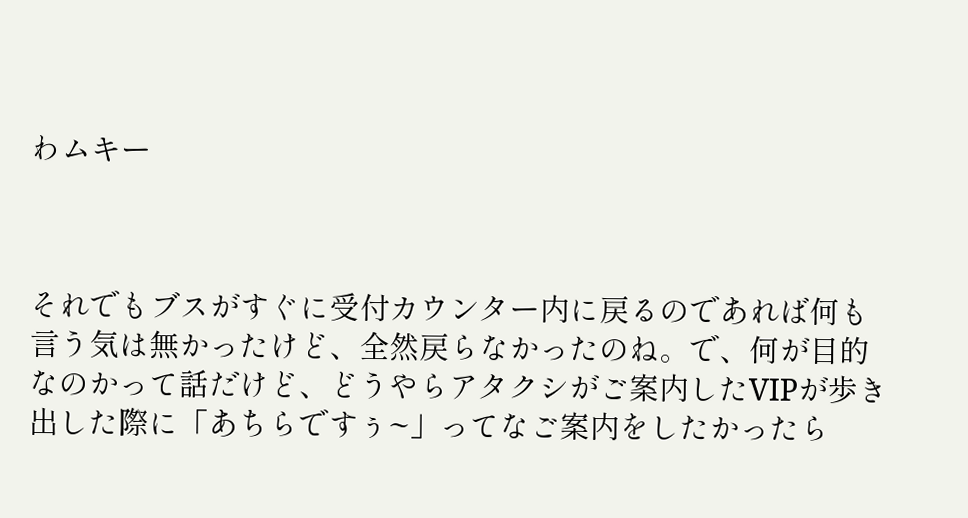わムキー



それでもブスがすぐに受付カウンター内に戻るのであれば何も言う気は無かったけど、全然戻らなかったのね。で、何が目的なのかって話だけど、どうやらアタクシがご案内したVIPが歩き出した際に「あちらですぅ~」ってなご案内をしたかったら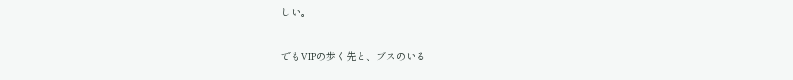しい。

でもVIPの歩く先と、ブスのいる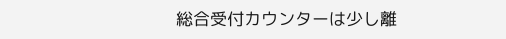総合受付カウンターは少し離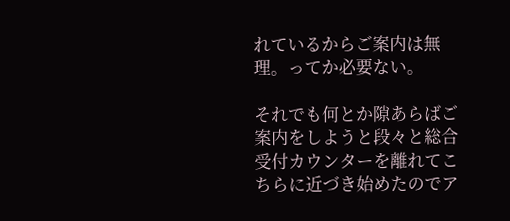れているからご案内は無理。ってか必要ない。

それでも何とか隙あらばご案内をしようと段々と総合受付カウンターを離れてこちらに近づき始めたのでア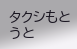タクシもとうと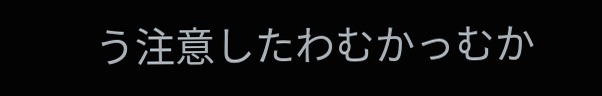う注意したわむかっむか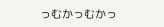っむかっむかっ